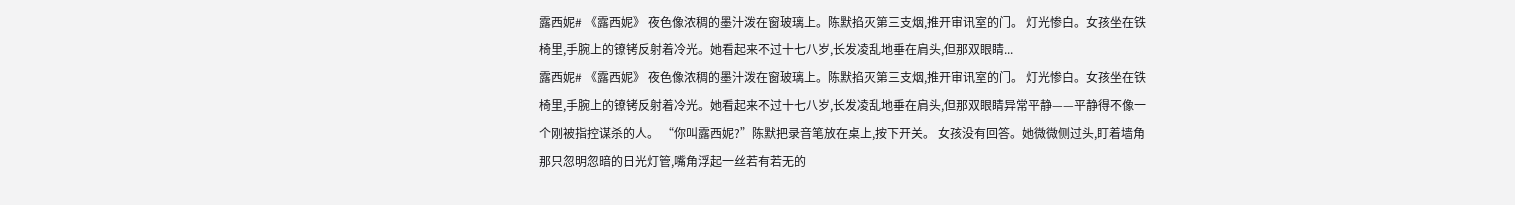露西妮# 《露西妮》 夜色像浓稠的墨汁泼在窗玻璃上。陈默掐灭第三支烟,推开审讯室的门。 灯光惨白。女孩坐在铁椅里,手腕上的镣铐反射着冷光。她看起来不过十七八岁,长发凌乱地垂在肩头,但那双眼睛...
露西妮# 《露西妮》 夜色像浓稠的墨汁泼在窗玻璃上。陈默掐灭第三支烟,推开审讯室的门。 灯光惨白。女孩坐在铁椅里,手腕上的镣铐反射着冷光。她看起来不过十七八岁,长发凌乱地垂在肩头,但那双眼睛异常平静——平静得不像一个刚被指控谋杀的人。 “你叫露西妮?”陈默把录音笔放在桌上,按下开关。 女孩没有回答。她微微侧过头,盯着墙角那只忽明忽暗的日光灯管,嘴角浮起一丝若有若无的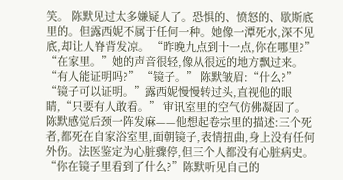笑。 陈默见过太多嫌疑人了。恐惧的、愤怒的、歇斯底里的。但露西妮不属于任何一种。她像一潭死水,深不见底,却让人脊背发凉。 “昨晚九点到十一点,你在哪里?” “在家里。”她的声音很轻,像从很远的地方飘过来。 “有人能证明吗?” “镜子。” 陈默皱眉:“什么?” “镜子可以证明。”露西妮慢慢转过头,直视他的眼睛,“只要有人敢看。” 审讯室里的空气仿佛凝固了。陈默感觉后颈一阵发麻——他想起卷宗里的描述:三个死者,都死在自家浴室里,面朝镜子,表情扭曲,身上没有任何外伤。法医鉴定为心脏骤停,但三个人都没有心脏病史。 “你在镜子里看到了什么?”陈默听见自己的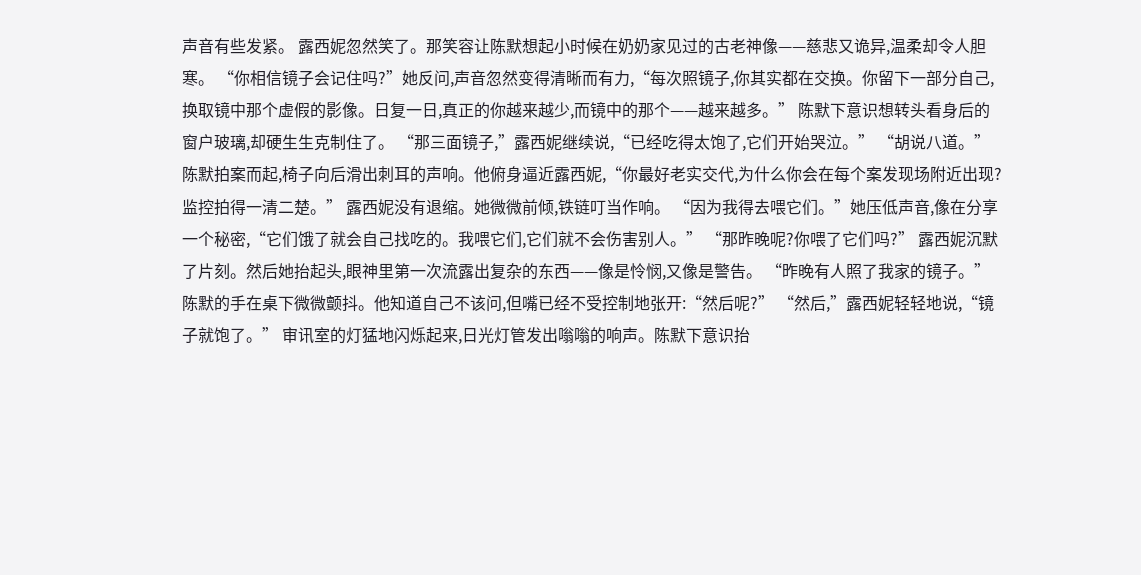声音有些发紧。 露西妮忽然笑了。那笑容让陈默想起小时候在奶奶家见过的古老神像——慈悲又诡异,温柔却令人胆寒。 “你相信镜子会记住吗?”她反问,声音忽然变得清晰而有力,“每次照镜子,你其实都在交换。你留下一部分自己,换取镜中那个虚假的影像。日复一日,真正的你越来越少,而镜中的那个——越来越多。” 陈默下意识想转头看身后的窗户玻璃,却硬生生克制住了。 “那三面镜子,”露西妮继续说,“已经吃得太饱了,它们开始哭泣。” “胡说八道。”陈默拍案而起,椅子向后滑出刺耳的声响。他俯身逼近露西妮,“你最好老实交代,为什么你会在每个案发现场附近出现?监控拍得一清二楚。” 露西妮没有退缩。她微微前倾,铁链叮当作响。 “因为我得去喂它们。”她压低声音,像在分享一个秘密,“它们饿了就会自己找吃的。我喂它们,它们就不会伤害别人。” “那昨晚呢?你喂了它们吗?” 露西妮沉默了片刻。然后她抬起头,眼神里第一次流露出复杂的东西——像是怜悯,又像是警告。 “昨晚有人照了我家的镜子。” 陈默的手在桌下微微颤抖。他知道自己不该问,但嘴已经不受控制地张开:“然后呢?” “然后,”露西妮轻轻地说,“镜子就饱了。” 审讯室的灯猛地闪烁起来,日光灯管发出嗡嗡的响声。陈默下意识抬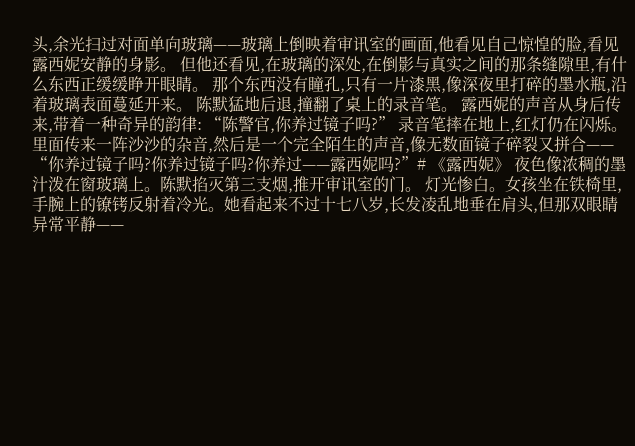头,余光扫过对面单向玻璃——玻璃上倒映着审讯室的画面,他看见自己惊惶的脸,看见露西妮安静的身影。 但他还看见,在玻璃的深处,在倒影与真实之间的那条缝隙里,有什么东西正缓缓睁开眼睛。 那个东西没有瞳孔,只有一片漆黑,像深夜里打碎的墨水瓶,沿着玻璃表面蔓延开来。 陈默猛地后退,撞翻了桌上的录音笔。 露西妮的声音从身后传来,带着一种奇异的韵律: “陈警官,你养过镜子吗?” 录音笔摔在地上,红灯仍在闪烁。里面传来一阵沙沙的杂音,然后是一个完全陌生的声音,像无数面镜子碎裂又拼合—— “你养过镜子吗?你养过镜子吗?你养过——露西妮吗?”# 《露西妮》 夜色像浓稠的墨汁泼在窗玻璃上。陈默掐灭第三支烟,推开审讯室的门。 灯光惨白。女孩坐在铁椅里,手腕上的镣铐反射着冷光。她看起来不过十七八岁,长发凌乱地垂在肩头,但那双眼睛异常平静——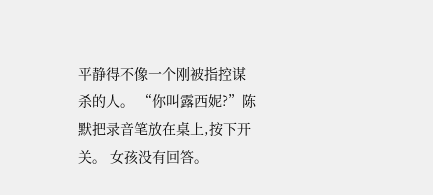平静得不像一个刚被指控谋杀的人。 “你叫露西妮?”陈默把录音笔放在桌上,按下开关。 女孩没有回答。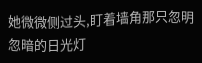她微微侧过头,盯着墙角那只忽明忽暗的日光灯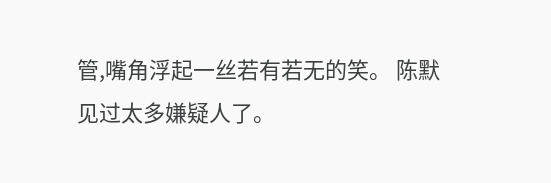管,嘴角浮起一丝若有若无的笑。 陈默见过太多嫌疑人了。